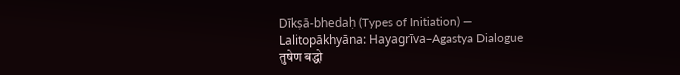Dīkṣā-bhedaḥ (Types of Initiation) — Lalitopākhyāna: Hayagrīva–Agastya Dialogue
तुषेण बद्धो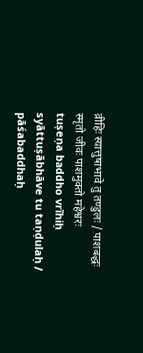व्रीहिः स्यात्तुषाभावे तु तण्डुलः / पाशबद्धः स्मृतो जीवः पाशमुक्तो महेश्वरः
tuṣeṇa baddho vrīhiḥ syāttuṣābhāve tu taṇḍulaḥ / pāśabaddhaḥ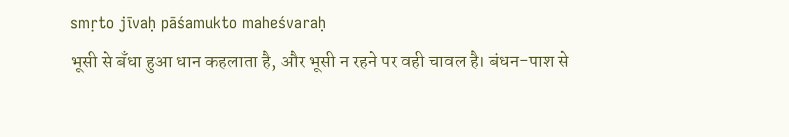smṛto jīvaḥ pāśamukto maheśvaraḥ
भूसी से बँधा हुआ धान कहलाता है, और भूसी न रहने पर वही चावल है। बंधन-पाश से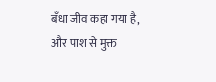बँधा जीव कहा गया है, और पाश से मुक्त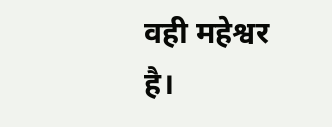वही महेश्वर है।